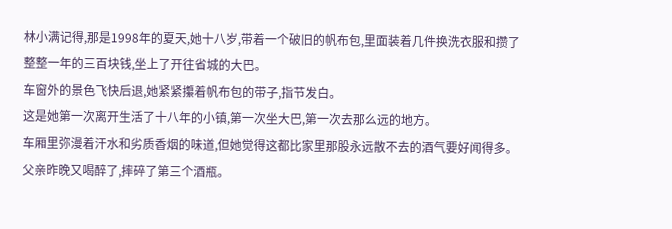林小满记得,那是1998年的夏天,她十八岁,带着一个破旧的帆布包,里面装着几件换洗衣服和攒了整整一年的三百块钱,坐上了开往省城的大巴。
车窗外的景色飞快后退,她紧紧攥着帆布包的带子,指节发白。
这是她第一次离开生活了十八年的小镇,第一次坐大巴,第一次去那么远的地方。
车厢里弥漫着汗水和劣质香烟的味道,但她觉得这都比家里那股永远散不去的酒气要好闻得多。
父亲昨晚又喝醉了,摔碎了第三个酒瓶。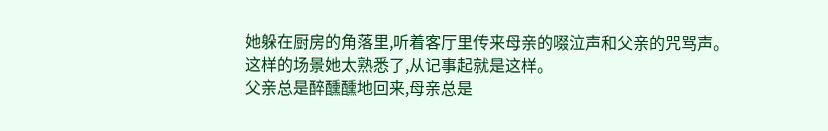她躲在厨房的角落里,听着客厅里传来母亲的啜泣声和父亲的咒骂声。
这样的场景她太熟悉了,从记事起就是这样。
父亲总是醉醺醺地回来,母亲总是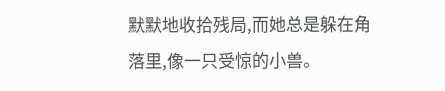默默地收拾残局,而她总是躲在角落里,像一只受惊的小兽。